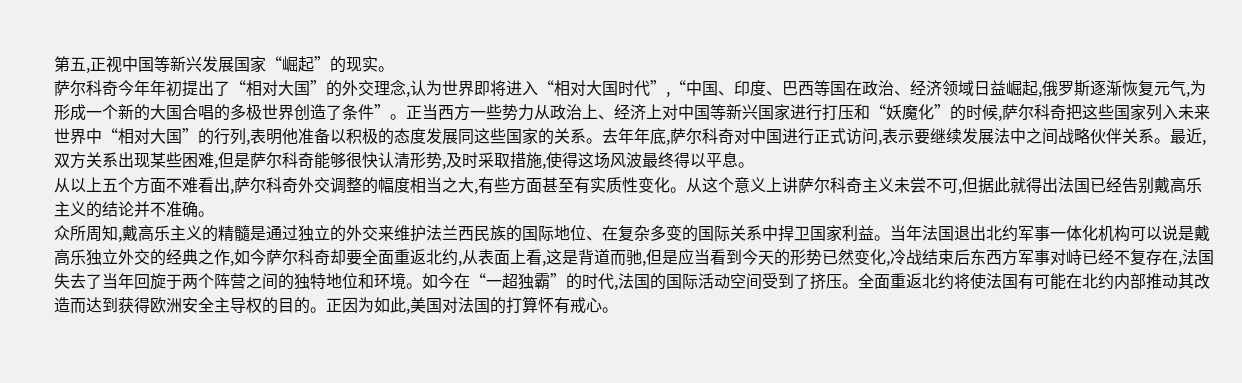第五,正视中国等新兴发展国家“崛起”的现实。
萨尔科奇今年年初提出了“相对大国”的外交理念,认为世界即将进入“相对大国时代”,“中国、印度、巴西等国在政治、经济领域日益崛起,俄罗斯逐渐恢复元气,为形成一个新的大国合唱的多极世界创造了条件”。正当西方一些势力从政治上、经济上对中国等新兴国家进行打压和“妖魔化”的时候,萨尔科奇把这些国家列入未来世界中“相对大国”的行列,表明他准备以积极的态度发展同这些国家的关系。去年年底,萨尔科奇对中国进行正式访问,表示要继续发展法中之间战略伙伴关系。最近,双方关系出现某些困难,但是萨尔科奇能够很快认清形势,及时采取措施,使得这场风波最终得以平息。
从以上五个方面不难看出,萨尔科奇外交调整的幅度相当之大,有些方面甚至有实质性变化。从这个意义上讲萨尔科奇主义未尝不可,但据此就得出法国已经告别戴高乐主义的结论并不准确。
众所周知,戴高乐主义的精髓是通过独立的外交来维护法兰西民族的国际地位、在复杂多变的国际关系中捍卫国家利益。当年法国退出北约军事一体化机构可以说是戴高乐独立外交的经典之作,如今萨尔科奇却要全面重返北约,从表面上看,这是背道而驰,但是应当看到今天的形势已然变化,冷战结束后东西方军事对峙已经不复存在,法国失去了当年回旋于两个阵营之间的独特地位和环境。如今在“一超独霸”的时代,法国的国际活动空间受到了挤压。全面重返北约将使法国有可能在北约内部推动其改造而达到获得欧洲安全主导权的目的。正因为如此,美国对法国的打算怀有戒心。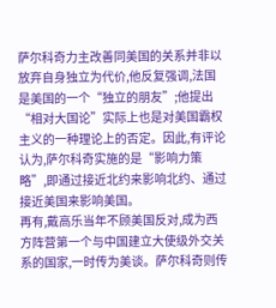萨尔科奇力主改善同美国的关系并非以放弃自身独立为代价,他反复强调,法国是美国的一个“独立的朋友”;他提出“相对大国论”实际上也是对美国霸权主义的一种理论上的否定。因此,有评论认为,萨尔科奇实施的是“影响力策略”,即通过接近北约来影响北约、通过接近美国来影响美国。
再有,戴高乐当年不顾美国反对,成为西方阵营第一个与中国建立大使级外交关系的国家,一时传为美谈。萨尔科奇则传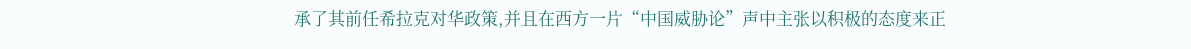承了其前任希拉克对华政策,并且在西方一片“中国威胁论”声中主张以积极的态度来正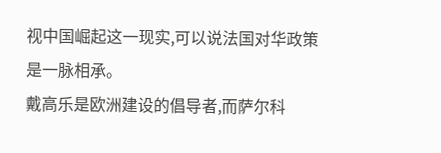视中国崛起这一现实,可以说法国对华政策是一脉相承。
戴高乐是欧洲建设的倡导者,而萨尔科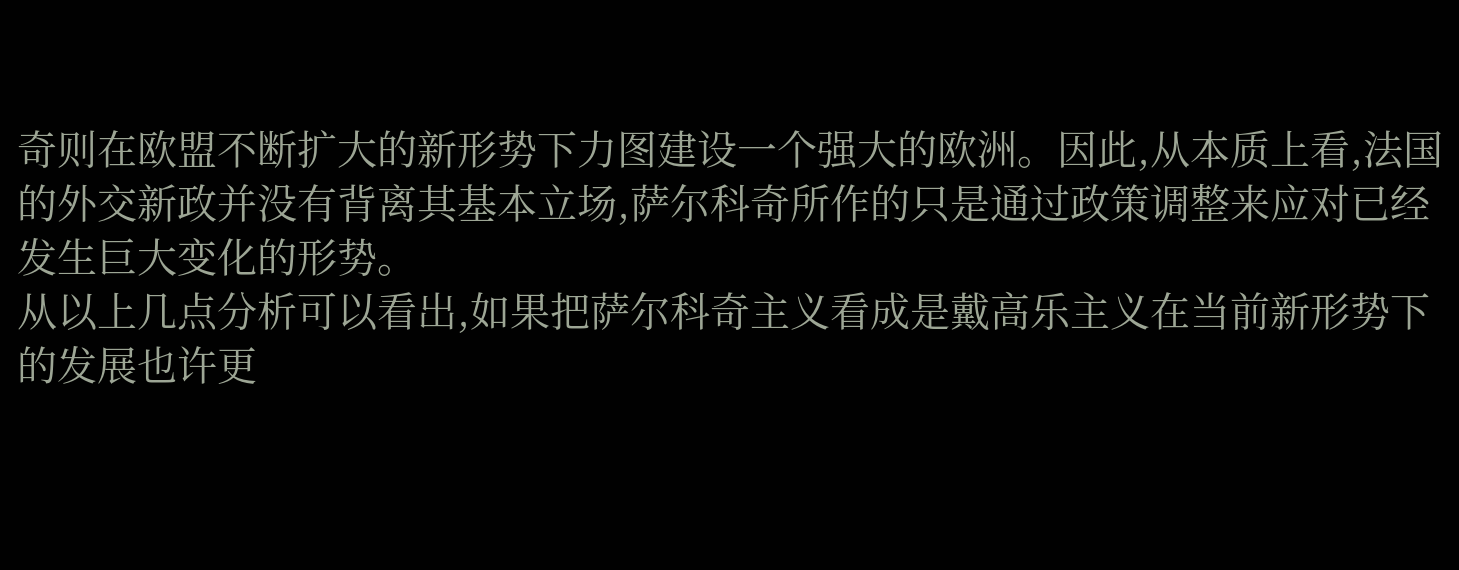奇则在欧盟不断扩大的新形势下力图建设一个强大的欧洲。因此,从本质上看,法国的外交新政并没有背离其基本立场,萨尔科奇所作的只是通过政策调整来应对已经发生巨大变化的形势。
从以上几点分析可以看出,如果把萨尔科奇主义看成是戴高乐主义在当前新形势下的发展也许更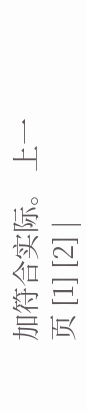加符合实际。 上一页 [1] [2] |